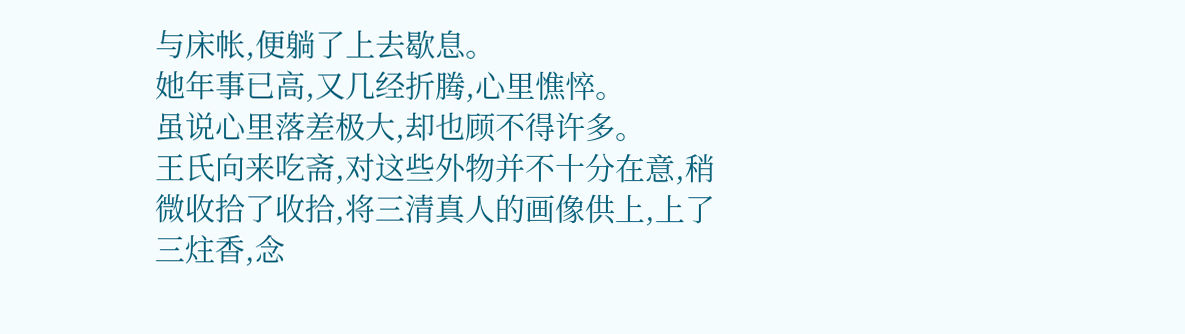与床帐,便躺了上去歇息。
她年事已高,又几经折腾,心里憔悴。
虽说心里落差极大,却也顾不得许多。
王氏向来吃斋,对这些外物并不十分在意,稍微收拾了收拾,将三清真人的画像供上,上了三炷香,念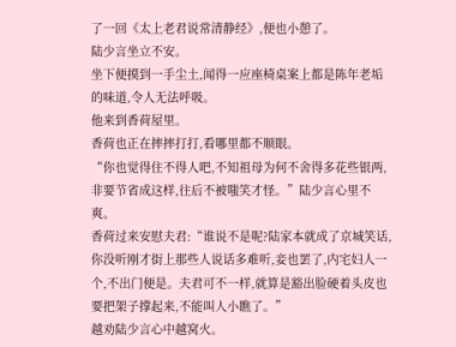了一回《太上老君说常清静经》,便也小憩了。
陆少言坐立不安。
坐下便摸到一手尘土,闻得一应座椅桌案上都是陈年老垢的味道,令人无法呼吸。
他来到香荷屋里。
香荷也正在摔摔打打,看哪里都不顺眼。
“你也觉得住不得人吧,不知祖母为何不舍得多花些银两,非要节省成这样,往后不被嗤笑才怪。”陆少言心里不爽。
香荷过来安慰夫君:“谁说不是呢?陆家本就成了京城笑话,你没听刚才街上那些人说话多难听,妾也罢了,内宅妇人一个,不出门便是。夫君可不一样,就算是豁出脸硬着头皮也要把架子撑起来,不能叫人小瞧了。”
越劝陆少言心中越窝火。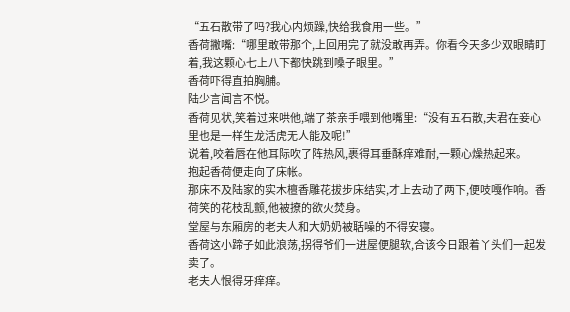“五石散带了吗?我心内烦躁,快给我食用一些。”
香荷撇嘴:“哪里敢带那个,上回用完了就没敢再弄。你看今天多少双眼睛盯着,我这颗心七上八下都快跳到嗓子眼里。”
香荷吓得直拍胸脯。
陆少言闻言不悦。
香荷见状,笑着过来哄他,端了茶亲手喂到他嘴里:“没有五石散,夫君在妾心里也是一样生龙活虎无人能及呢!”
说着,咬着唇在他耳际吹了阵热风,裹得耳垂酥痒难耐,一颗心燥热起来。
抱起香荷便走向了床帐。
那床不及陆家的实木檀香雕花拔步床结实,才上去动了两下,便吱嘎作响。香荷笑的花枝乱颤,他被撩的欲火焚身。
堂屋与东厢房的老夫人和大奶奶被聒噪的不得安寝。
香荷这小蹄子如此浪荡,拐得爷们一进屋便腿软,合该今日跟着丫头们一起发卖了。
老夫人恨得牙痒痒。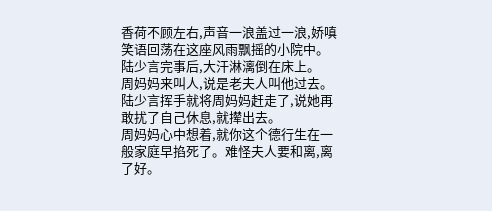香荷不顾左右,声音一浪盖过一浪,娇嗔笑语回荡在这座风雨飘摇的小院中。
陆少言完事后,大汗淋漓倒在床上。
周妈妈来叫人,说是老夫人叫他过去。
陆少言挥手就将周妈妈赶走了,说她再敢扰了自己休息,就撵出去。
周妈妈心中想着,就你这个德行生在一般家庭早掐死了。难怪夫人要和离,离了好。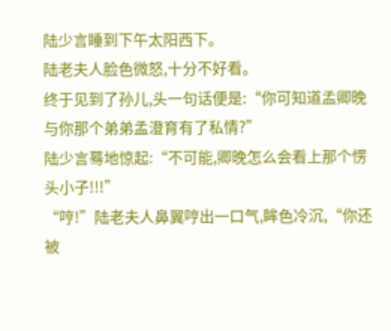陆少言睡到下午太阳西下。
陆老夫人脸色微怒,十分不好看。
终于见到了孙儿,头一句话便是:“你可知道孟卿晚与你那个弟弟孟澄育有了私情?”
陆少言蓦地惊起:“不可能,卿晚怎么会看上那个愣头小子!!!”
“哼!”陆老夫人鼻翼哼出一口气,眸色冷沉,“你还被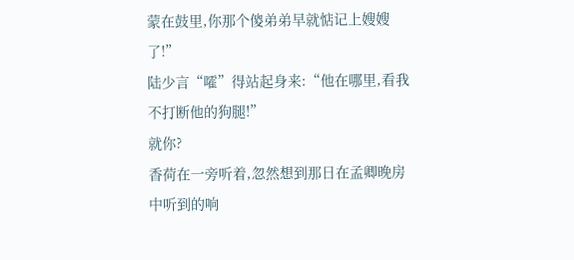蒙在鼓里,你那个傻弟弟早就惦记上嫂嫂了!”
陆少言“嚯”得站起身来:“他在哪里,看我不打断他的狗腿!”
就你?
香荷在一旁听着,忽然想到那日在孟卿晚房中听到的响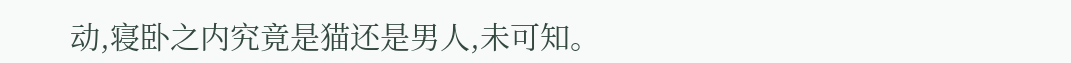动,寝卧之内究竟是猫还是男人,未可知。